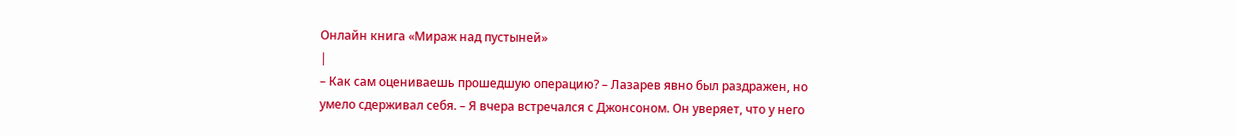Онлайн книга «Мираж над пустыней»
|
– Как сам оцениваешь прошедшую операцию? – Лазарев явно был раздражен, но умело сдерживал себя. – Я вчера встречался с Джонсоном. Он уверяет, что у него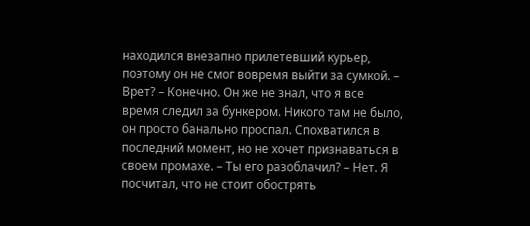находился внезапно прилетевший курьер, поэтому он не смог вовремя выйти за сумкой. – Врет? – Конечно. Он же не знал, что я все время следил за бункером. Никого там не было, он просто банально проспал. Спохватился в последний момент, но не хочет признаваться в своем промахе. – Ты его разоблачил? – Нет. Я посчитал, что не стоит обострять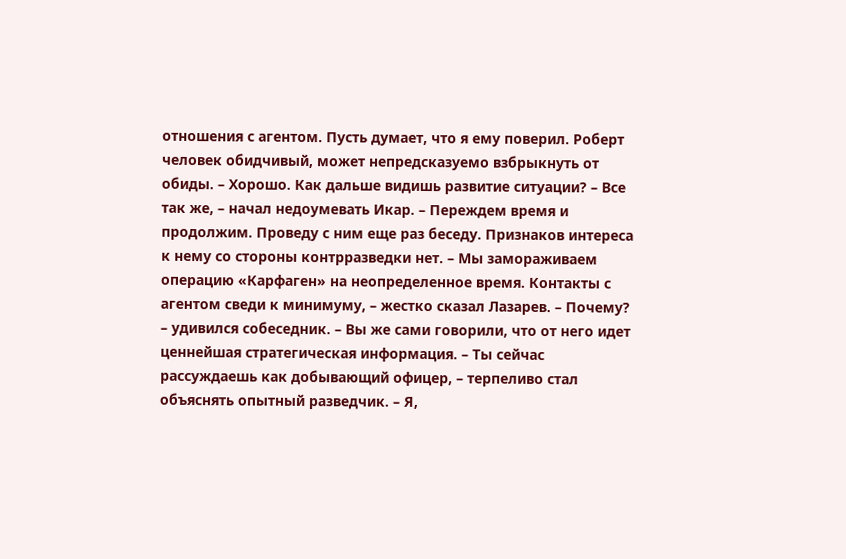отношения с агентом. Пусть думает, что я ему поверил. Роберт человек обидчивый, может непредсказуемо взбрыкнуть от обиды. – Хорошо. Как дальше видишь развитие ситуации? – Все так же, – начал недоумевать Икар. – Переждем время и продолжим. Проведу с ним еще раз беседу. Признаков интереса к нему со стороны контрразведки нет. – Мы замораживаем операцию «Карфаген» на неопределенное время. Контакты с агентом сведи к минимуму, – жестко сказал Лазарев. – Почему? – удивился собеседник. – Вы же сами говорили, что от него идет ценнейшая стратегическая информация. – Ты сейчас рассуждаешь как добывающий офицер, – терпеливо стал объяснять опытный разведчик. – Я,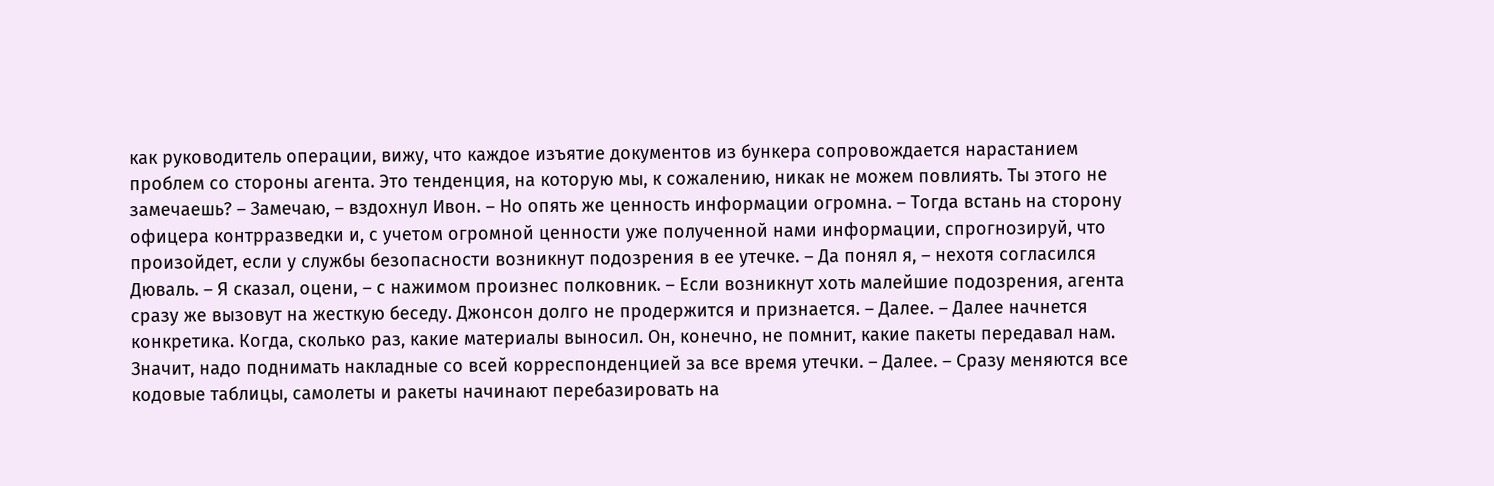как руководитель операции, вижу, что каждое изъятие документов из бункера сопровождается нарастанием проблем со стороны агента. Это тенденция, на которую мы, к сожалению, никак не можем повлиять. Ты этого не замечаешь? – Замечаю, – вздохнул Ивон. – Но опять же ценность информации огромна. – Тогда встань на сторону офицера контрразведки и, с учетом огромной ценности уже полученной нами информации, спрогнозируй, что произойдет, если у службы безопасности возникнут подозрения в ее утечке. – Да понял я, – нехотя согласился Дюваль. – Я сказал, оцени, – с нажимом произнес полковник. – Если возникнут хоть малейшие подозрения, агента сразу же вызовут на жесткую беседу. Джонсон долго не продержится и признается. – Далее. – Далее начнется конкретика. Когда, сколько раз, какие материалы выносил. Он, конечно, не помнит, какие пакеты передавал нам. Значит, надо поднимать накладные со всей корреспонденцией за все время утечки. – Далее. – Сразу меняются все кодовые таблицы, самолеты и ракеты начинают перебазировать на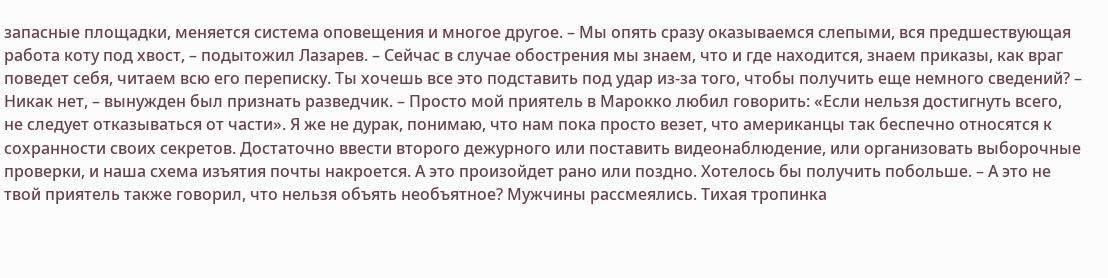запасные площадки, меняется система оповещения и многое другое. – Мы опять сразу оказываемся слепыми, вся предшествующая работа коту под хвост, – подытожил Лазарев. – Сейчас в случае обострения мы знаем, что и где находится, знаем приказы, как враг поведет себя, читаем всю его переписку. Ты хочешь все это подставить под удар из-за того, чтобы получить еще немного сведений? – Никак нет, – вынужден был признать разведчик. – Просто мой приятель в Марокко любил говорить: «Если нельзя достигнуть всего, не следует отказываться от части». Я же не дурак, понимаю, что нам пока просто везет, что американцы так беспечно относятся к сохранности своих секретов. Достаточно ввести второго дежурного или поставить видеонаблюдение, или организовать выборочные проверки, и наша схема изъятия почты накроется. А это произойдет рано или поздно. Хотелось бы получить побольше. – А это не твой приятель также говорил, что нельзя объять необъятное? Мужчины рассмеялись. Тихая тропинка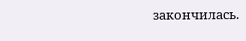закончилась.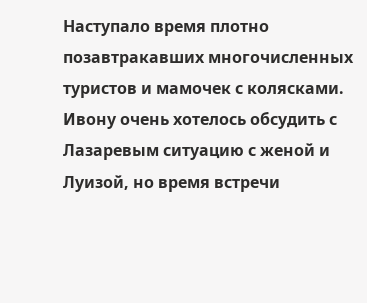Наступало время плотно позавтракавших многочисленных туристов и мамочек с колясками. Ивону очень хотелось обсудить с Лазаревым ситуацию с женой и Луизой, но время встречи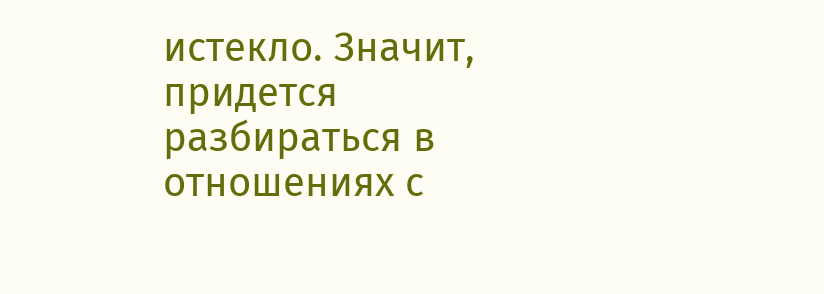истекло. Значит, придется разбираться в отношениях с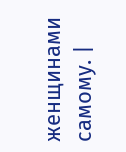женщинами самому. |